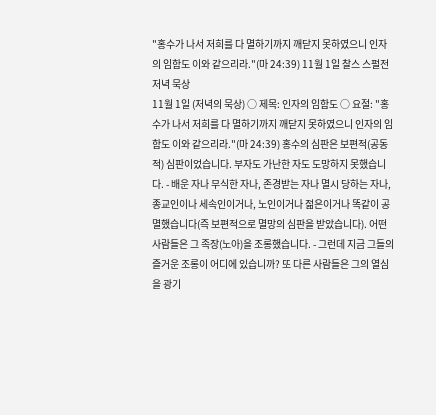"홍수가 나서 저희를 다 멸하기까지 깨닫지 못하였으니 인자의 임함도 이와 같으리라."(마 24:39) 11월 1일 찰스 스펄전 저녁 묵상
11월 1일 (저녁의 묵상) ○ 제목: 인자의 임함도 ○ 요절: "홍수가 나서 저희를 다 멸하기까지 깨닫지 못하였으니 인자의 임함도 이와 같으리라."(마 24:39) 홍수의 심판은 보편적(공동적) 심판이었습니다. 부자도 가난한 자도 도망하지 못했습니다. - 배운 자나 무식한 자나, 존경받는 자나 멸시 당하는 자나, 종교인이나 세속인이거나, 노인이거나 젊은이거나 똑같이 공멸했습니다(즉 보편적으로 멸망의 심판을 받았습니다). 어떤 사람들은 그 족장(노아)을 조롱했습니다. - 그런데 지금 그들의 즐거운 조롱이 어디에 있습니까? 또 다른 사람들은 그의 열심을 광기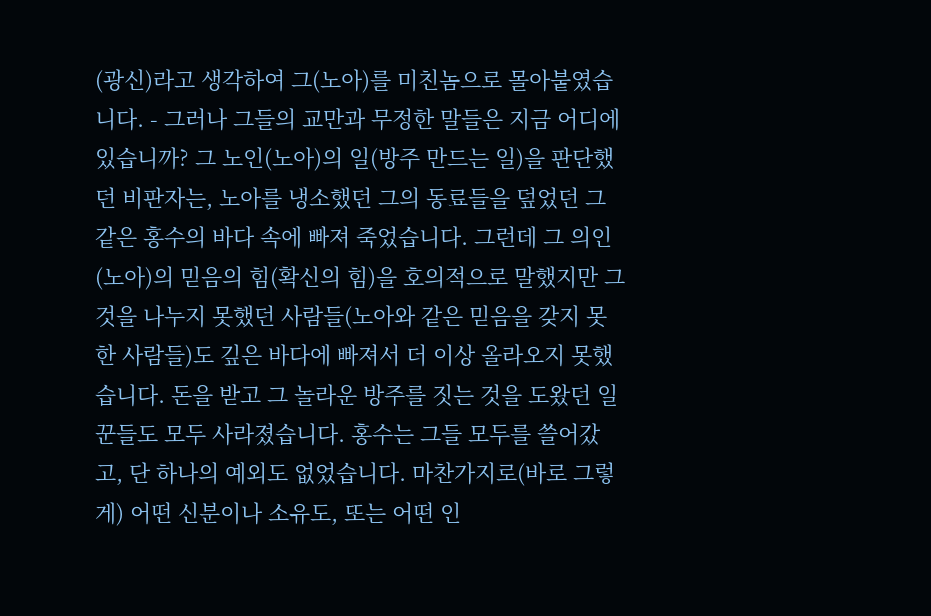(광신)라고 생각하여 그(노아)를 미친놈으로 몰아붙였습니다. - 그러나 그들의 교만과 무정한 말들은 지금 어디에 있습니까? 그 노인(노아)의 일(방주 만드는 일)을 판단했던 비판자는, 노아를 냉소했던 그의 동료들을 덮었던 그 같은 홍수의 바다 속에 빠져 죽었습니다. 그런데 그 의인(노아)의 믿음의 힘(확신의 힘)을 호의적으로 말했지만 그것을 나누지 못했던 사람들(노아와 같은 믿음을 갖지 못한 사람들)도 깊은 바다에 빠져서 더 이상 올라오지 못했습니다. 돈을 받고 그 놀라운 방주를 짓는 것을 도왔던 일꾼들도 모두 사라졌습니다. 홍수는 그들 모두를 쓸어갔고, 단 하나의 예외도 없었습니다. 마찬가지로(바로 그렇게) 어떤 신분이나 소유도, 또는 어떤 인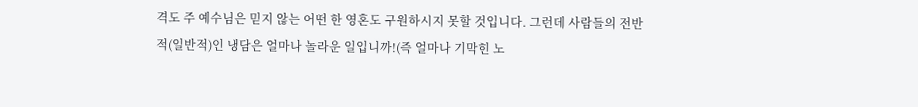격도 주 예수님은 믿지 않는 어떤 한 영혼도 구원하시지 못할 것입니다. 그런데 사람들의 전반적(일반적)인 냉담은 얼마나 놀라운 일입니까!(즉 얼마나 기막힌 노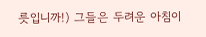릇입니까!) 그들은 두려운 아침이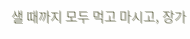샐 때까지 모두 먹고 마시고, 장가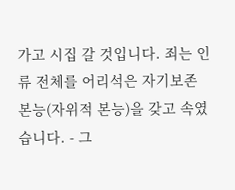가고 시집 갈 것입니다. 죄는 인류 전체를 어리석은 자기보존 본능(자위적 본능)을 갖고 속였습니다. - 그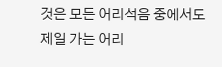것은 모든 어리석음 중에서도 제일 가는 어리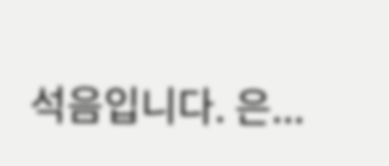석음입니다. 은...